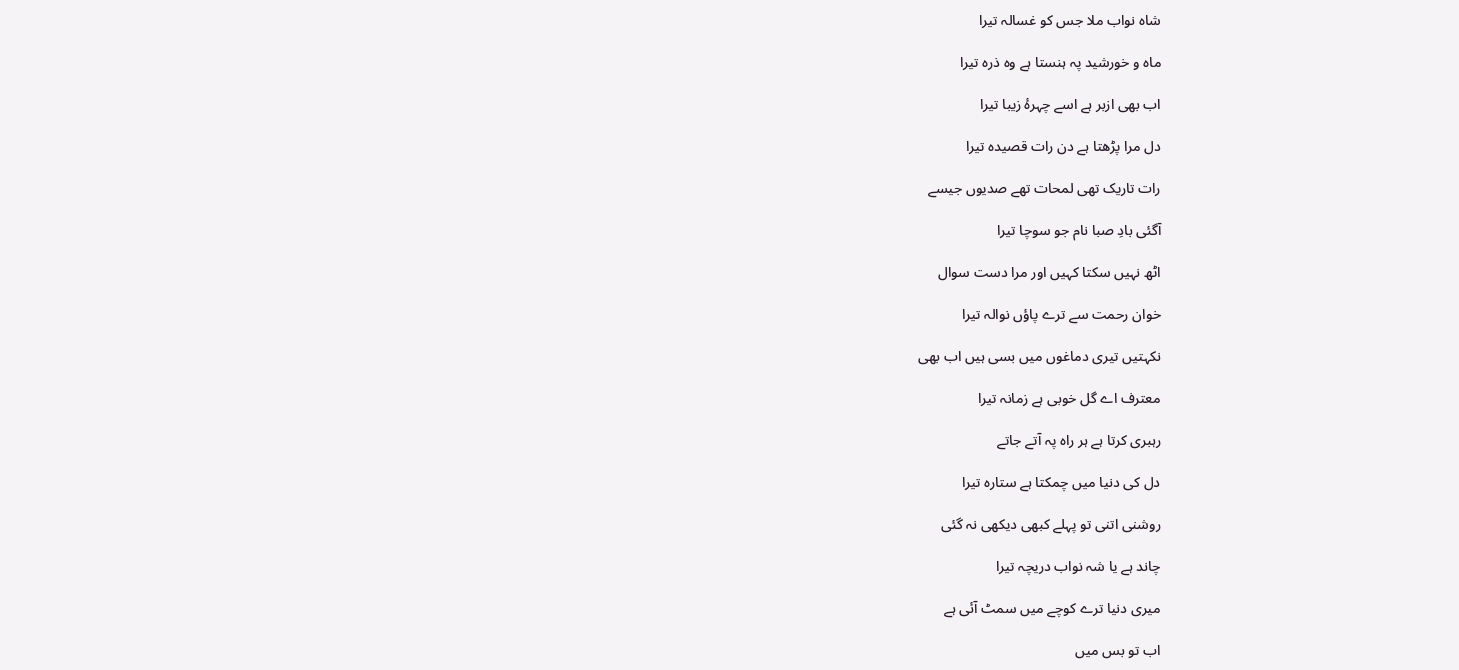شاہ نواب ملا جس کو غسالہ تیرا

ماہ و خورشید پہ ہنستا ہے وہ ذرہ تیرا

اب بھی ازبر ہے اسے چہرۂ زیبا تیرا

دل مرا پڑھتا ہے دن رات قصیدہ تیرا

رات تاریک تھی لمحات تھے صدیوں جیسے

آگئی بادِ صبا نام جو سوچا تیرا

اٹھ نہیں سکتا کہیں اور مرا دست سوال

خوان رحمت سے ترے پاؤں نوالہ تیرا

نکہتیں تیری دماغوں میں بسی ہیں اب بھی

معترف اے گل خوبی ہے زمانہ تیرا

رہبری کرتا ہے ہر راہ پہ آتے جاتے

دل کی دنیا میں چمکتا ہے ستارہ تیرا

روشنی اتنی تو پہلے کبھی دیکھی نہ گئی

چاند ہے یا شہ نواب دریچہ تیرا

میری دنیا ترے کوچے میں سمٹ آئی ہے

اب تو بس میں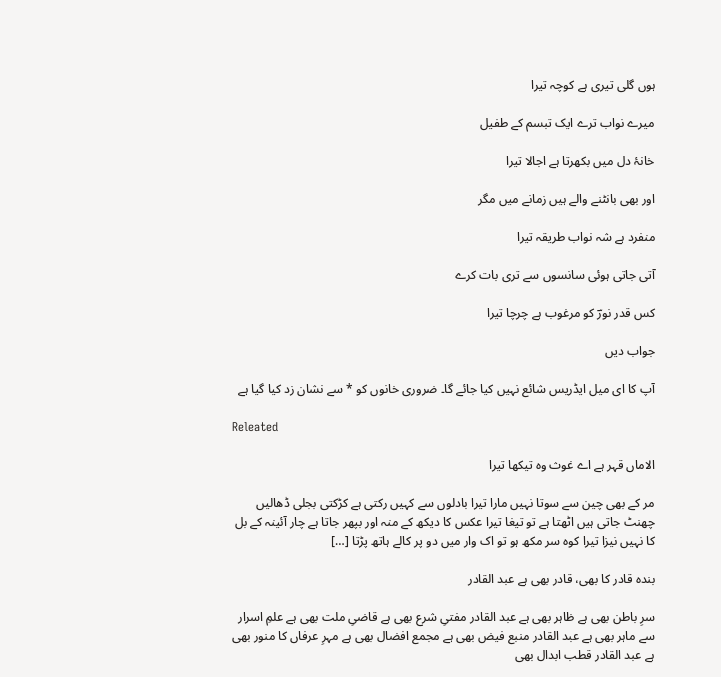ہوں گلی تیری ہے کوچہ تیرا

میرے نواب ترے ایک تبسم کے طفیل

خانۂ دل میں بکھرتا ہے اجالا تیرا

اور بھی بانٹنے والے ہیں زمانے میں مگر

منفرد ہے شہ نواب طریقہ تیرا

آتی جاتی ہوئی سانسوں سے تری بات کرے

کس قدر نورؔ کو مرغوب ہے چرچا تیرا

جواب دیں

آپ کا ای میل ایڈریس شائع نہیں کیا جائے گا۔ ضروری خانوں کو * سے نشان زد کیا گیا ہے

Releated

الاماں قہر ہے اے غوث وہ تیکھا تیرا

مر کے بھی چین سے سوتا نہیں مارا تیرا بادلوں سے کہیں رکتی ہے کڑکتی بجلی ڈھالیں چھنٹ جاتی ہیں اٹھتا ہے تو تیغا تیرا عکس کا دیکھ کے منہ اور بپھر جاتا ہے چار آئینہ کے بل کا نہیں نیزا تیرا کوہ سر مکھ ہو تو اک وار میں دو پر کالے ہاتھ پڑتا […]

بندہ قادر کا بھی، قادر بھی ہے عبد القادر

سرِ باطن بھی ہے ظاہر بھی ہے عبد القادر مفتیِ شرع بھی ہے قاضیِ ملت بھی ہے علمِ اسرار سے ماہر بھی ہے عبد القادر منبع فیض بھی ہے مجمع افضال بھی ہے مہرِ عرفاں کا منور بھی ہے عبد القادر قطب ابدال بھی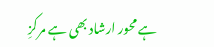ہے محور ارشاد بھی ہے مرکزِ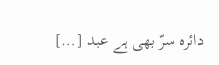دائرہ سرّ بھی ہے عبد […]